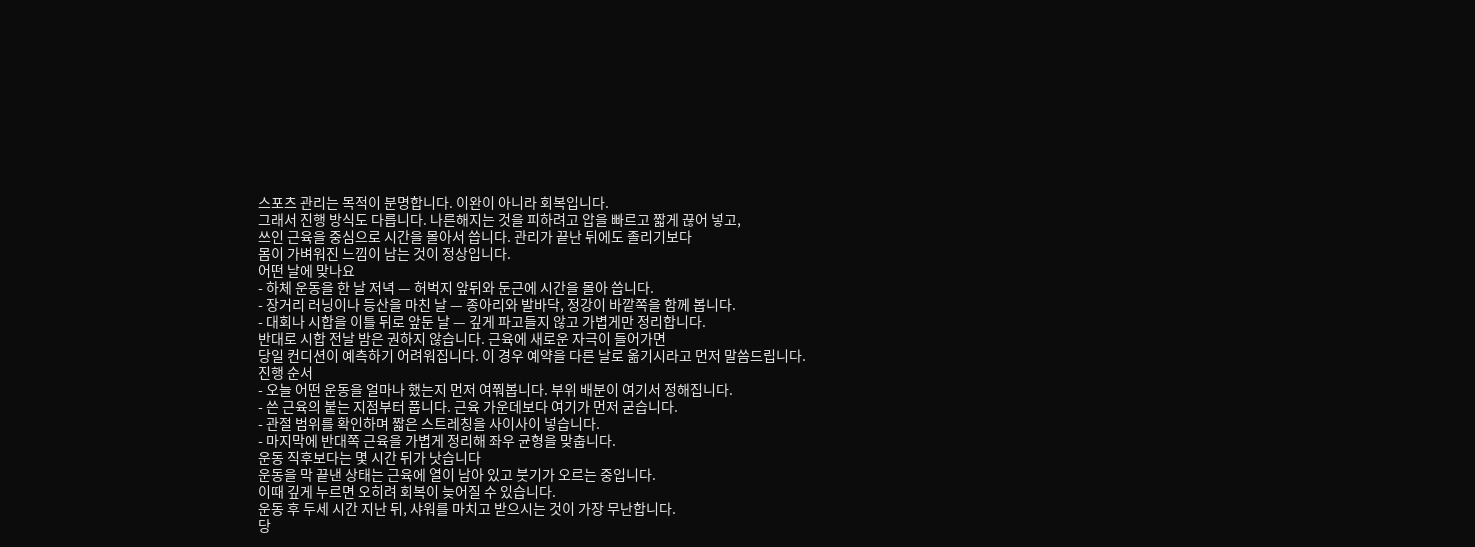스포츠 관리는 목적이 분명합니다. 이완이 아니라 회복입니다.
그래서 진행 방식도 다릅니다. 나른해지는 것을 피하려고 압을 빠르고 짧게 끊어 넣고,
쓰인 근육을 중심으로 시간을 몰아서 씁니다. 관리가 끝난 뒤에도 졸리기보다
몸이 가벼워진 느낌이 남는 것이 정상입니다.
어떤 날에 맞나요
- 하체 운동을 한 날 저녁 — 허벅지 앞뒤와 둔근에 시간을 몰아 씁니다.
- 장거리 러닝이나 등산을 마친 날 — 종아리와 발바닥, 정강이 바깥쪽을 함께 봅니다.
- 대회나 시합을 이틀 뒤로 앞둔 날 — 깊게 파고들지 않고 가볍게만 정리합니다.
반대로 시합 전날 밤은 권하지 않습니다. 근육에 새로운 자극이 들어가면
당일 컨디션이 예측하기 어려워집니다. 이 경우 예약을 다른 날로 옮기시라고 먼저 말씀드립니다.
진행 순서
- 오늘 어떤 운동을 얼마나 했는지 먼저 여쭤봅니다. 부위 배분이 여기서 정해집니다.
- 쓴 근육의 붙는 지점부터 풉니다. 근육 가운데보다 여기가 먼저 굳습니다.
- 관절 범위를 확인하며 짧은 스트레칭을 사이사이 넣습니다.
- 마지막에 반대쪽 근육을 가볍게 정리해 좌우 균형을 맞춥니다.
운동 직후보다는 몇 시간 뒤가 낫습니다
운동을 막 끝낸 상태는 근육에 열이 남아 있고 붓기가 오르는 중입니다.
이때 깊게 누르면 오히려 회복이 늦어질 수 있습니다.
운동 후 두세 시간 지난 뒤, 샤워를 마치고 받으시는 것이 가장 무난합니다.
당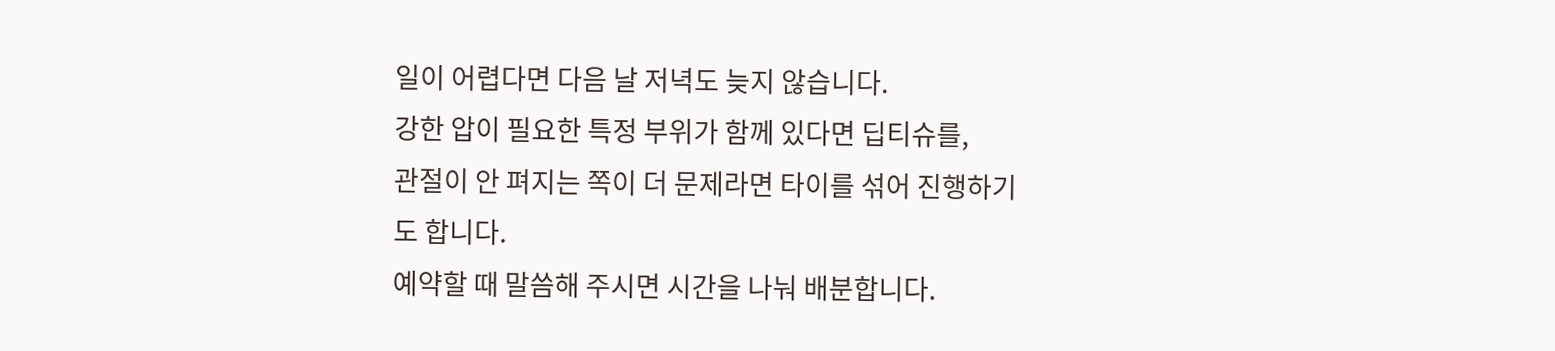일이 어렵다면 다음 날 저녁도 늦지 않습니다.
강한 압이 필요한 특정 부위가 함께 있다면 딥티슈를,
관절이 안 펴지는 쪽이 더 문제라면 타이를 섞어 진행하기도 합니다.
예약할 때 말씀해 주시면 시간을 나눠 배분합니다.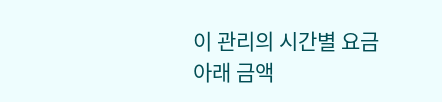이 관리의 시간별 요금
아래 금액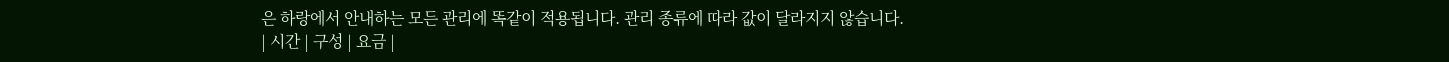은 하랑에서 안내하는 모든 관리에 똑같이 적용됩니다. 관리 종류에 따라 값이 달라지지 않습니다.
| 시간 | 구성 | 요금 |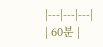|---|---|---|
| 60분 |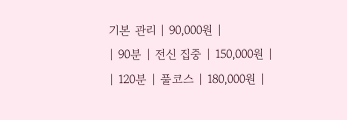기본 관리 | 90,000원 |
| 90분 | 전신 집중 | 150,000원 |
| 120분 | 풀코스 | 180,000원 |